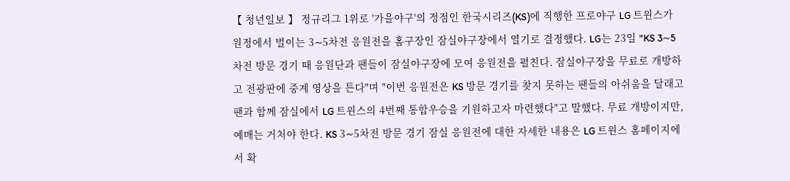【 청년일보 】 정규리그 1위로 '가을야구'의 정점인 한국시리즈(KS)에 직행한 프로야구 LG 트윈스가 원정에서 벌이는 3∼5차전 응원전을 홈구장인 잠실야구장에서 열기로 결정했다. LG는 23일 "KS 3∼5차전 방문 경기 때 응원단과 팬들이 잠실야구장에 모여 응원전을 펼친다. 잠실야구장을 무료로 개방하고 전광판에 중계 영상을 튼다"며 "이번 응원전은 KS 방문 경기를 찾지 못하는 팬들의 아쉬움을 달래고 팬과 함께 잠실에서 LG 트윈스의 4번째 통합우승을 기원하고자 마련했다"고 말했다. 무료 개방이지만, 예매는 거처야 한다. KS 3∼5차전 방문 경기 잠실 응원전에 대한 자세한 내용은 LG 트윈스 홈페이지에서 확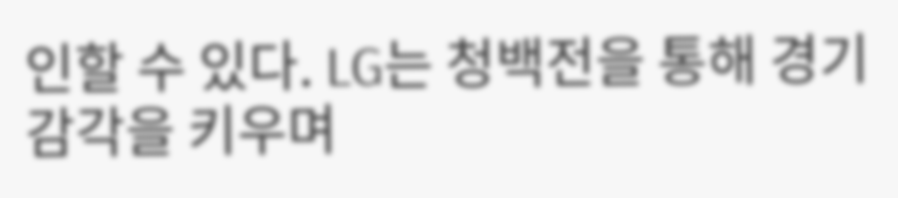인할 수 있다. LG는 청백전을 통해 경기 감각을 키우며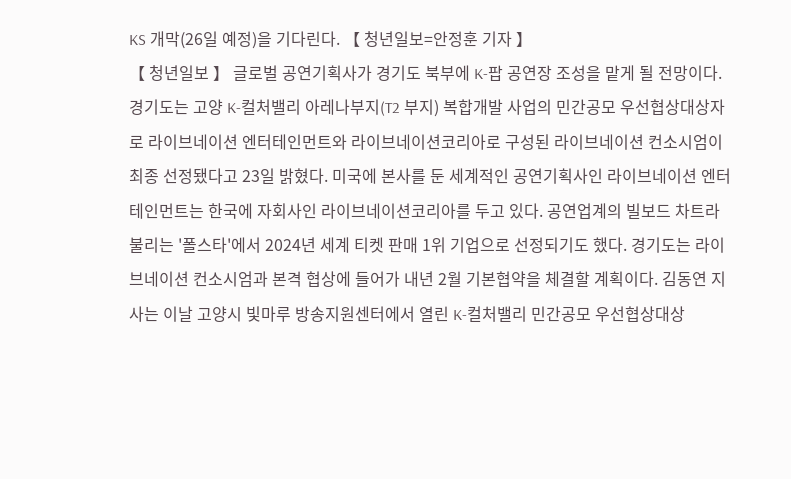KS 개막(26일 예정)을 기다린다. 【 청년일보=안정훈 기자 】
【 청년일보 】 글로벌 공연기획사가 경기도 북부에 K-팝 공연장 조성을 맡게 될 전망이다. 경기도는 고양 K-컬처밸리 아레나부지(T2 부지) 복합개발 사업의 민간공모 우선협상대상자로 라이브네이션 엔터테인먼트와 라이브네이션코리아로 구성된 라이브네이션 컨소시엄이 최종 선정됐다고 23일 밝혔다. 미국에 본사를 둔 세계적인 공연기획사인 라이브네이션 엔터테인먼트는 한국에 자회사인 라이브네이션코리아를 두고 있다. 공연업계의 빌보드 차트라 불리는 '폴스타'에서 2024년 세계 티켓 판매 1위 기업으로 선정되기도 했다. 경기도는 라이브네이션 컨소시엄과 본격 협상에 들어가 내년 2월 기본협약을 체결할 계획이다. 김동연 지사는 이날 고양시 빛마루 방송지원센터에서 열린 K-컬처밸리 민간공모 우선협상대상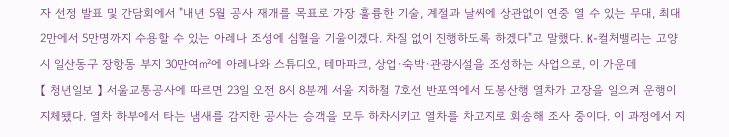자 선정 발표 및 간담회에서 "내년 5월 공사 재개를 목표로 가장 훌륭한 기술, 계절과 날씨에 상관없이 연중 열 수 있는 무대, 최대 2만에서 5만명까지 수용할 수 있는 아레나 조성에 심혈을 기울이겠다. 차질 없이 진행하도록 하겠다"고 말했다. K-컬처밸리는 고양시 일산동구 장항동 부지 30만여㎡에 아레나와 스튜디오, 테마파크, 상업·숙박·관광시설을 조성하는 사업으로, 이 가운데
【 청년일보 】 서울교통공사에 따르면 23일 오전 8시 8분께 서울 지하철 7호선 반포역에서 도봉산행 열차가 고장을 일으켜 운행이 지체됐다. 열차 하부에서 타는 냄새를 감지한 공사는 승객을 모두 하차시키고 열차를 차고지로 회송해 조사 중이다. 이 과정에서 지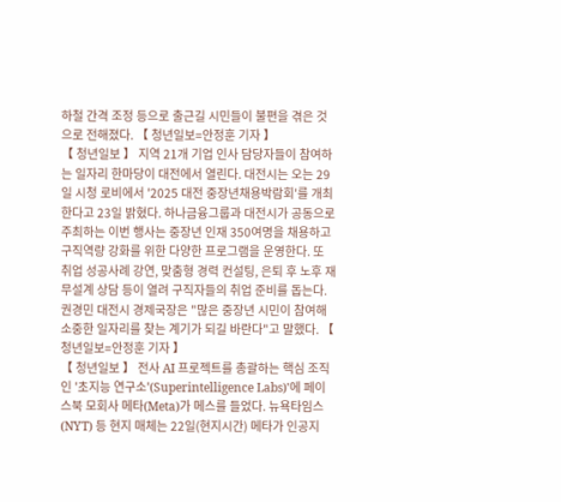하철 간격 조정 등으로 출근길 시민들이 불편을 겪은 것으로 전해졌다. 【 청년일보=안정훈 기자 】
【 청년일보 】 지역 21개 기업 인사 담당자들이 참여하는 일자리 한마당이 대전에서 열린다. 대전시는 오는 29일 시청 로비에서 '2025 대전 중장년채용박람회'를 개최한다고 23일 밝혔다. 하나금융그룹과 대전시가 공동으로 주최하는 이번 행사는 중장년 인재 350여명을 채용하고 구직역량 강화를 위한 다양한 프로그램을 운영한다. 또 취업 성공사례 강연, 맞춤형 경력 컨설팅, 은퇴 후 노후 재무설계 상담 등이 열려 구직자들의 취업 준비를 돕는다. 권경민 대전시 경제국장은 "많은 중장년 시민이 참여해 소중한 일자리를 찾는 계기가 되길 바란다"고 말했다. 【 청년일보=안정훈 기자 】
【 청년일보 】 전사 AI 프로젝트를 총괄하는 핵심 조직인 '초지능 연구소'(Superintelligence Labs)'에 페이스북 모회사 메타(Meta)가 메스를 들었다. 뉴욕타임스(NYT) 등 현지 매체는 22일(현지시간) 메타가 인공지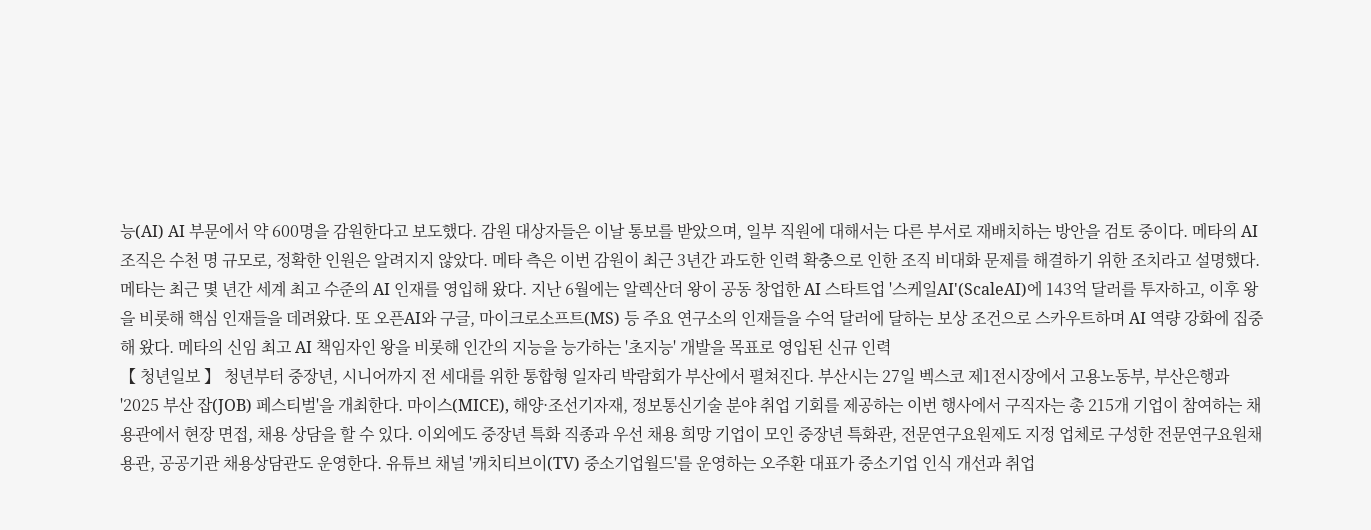능(AI) AI 부문에서 약 600명을 감원한다고 보도했다. 감원 대상자들은 이날 통보를 받았으며, 일부 직원에 대해서는 다른 부서로 재배치하는 방안을 검토 중이다. 메타의 AI 조직은 수천 명 규모로, 정확한 인원은 알려지지 않았다. 메타 측은 이번 감원이 최근 3년간 과도한 인력 확충으로 인한 조직 비대화 문제를 해결하기 위한 조치라고 설명했다. 메타는 최근 몇 년간 세계 최고 수준의 AI 인재를 영입해 왔다. 지난 6월에는 알렉산더 왕이 공동 창업한 AI 스타트업 '스케일AI'(ScaleAI)에 143억 달러를 투자하고, 이후 왕을 비롯해 핵심 인재들을 데려왔다. 또 오픈AI와 구글, 마이크로소프트(MS) 등 주요 연구소의 인재들을 수억 달러에 달하는 보상 조건으로 스카우트하며 AI 역량 강화에 집중해 왔다. 메타의 신임 최고 AI 책임자인 왕을 비롯해 인간의 지능을 능가하는 '초지능' 개발을 목표로 영입된 신규 인력
【 청년일보 】 청년부터 중장년, 시니어까지 전 세대를 위한 통합형 일자리 박람회가 부산에서 펼쳐진다. 부산시는 27일 벡스코 제1전시장에서 고용노동부, 부산은행과 '2025 부산 잡(JOB) 페스티벌'을 개최한다. 마이스(MICE), 해양·조선기자재, 정보통신기술 분야 취업 기회를 제공하는 이번 행사에서 구직자는 총 215개 기업이 참여하는 채용관에서 현장 면접, 채용 상담을 할 수 있다. 이외에도 중장년 특화 직종과 우선 채용 희망 기업이 모인 중장년 특화관, 전문연구요원제도 지정 업체로 구성한 전문연구요원채용관, 공공기관 채용상담관도 운영한다. 유튜브 채널 '캐치티브이(TV) 중소기업월드'를 운영하는 오주환 대표가 중소기업 인식 개선과 취업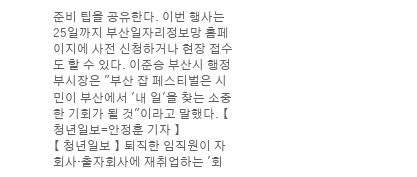준비 팁을 공유한다. 이번 행사는 25일까지 부산일자리정보망 홈페이지에 사전 신청하거나 현장 접수도 할 수 있다. 이준승 부산시 행정부시장은 "부산 잡 페스티벌은 시민이 부산에서 '내 일'을 찾는 소중한 기회가 될 것"이라고 말했다. 【 청년일보=안정훈 기자 】
【 청년일보 】 퇴직한 임직원이 자회사·출자회사에 재취업하는 '회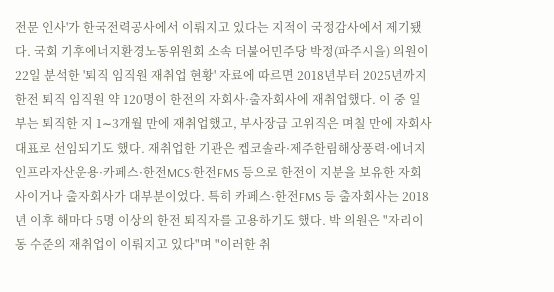전문 인사'가 한국전력공사에서 이뤄지고 있다는 지적이 국정감사에서 제기됐다. 국회 기후에너지환경노동위원회 소속 더불어민주당 박정(파주시을) 의원이 22일 분석한 '퇴직 임직원 재취업 현황' 자료에 따르면 2018년부터 2025년까지 한전 퇴직 임직원 약 120명이 한전의 자회사·출자회사에 재취업했다. 이 중 일부는 퇴직한 지 1∼3개월 만에 재취업했고, 부사장급 고위직은 며칠 만에 자회사 대표로 선임되기도 했다. 재취업한 기관은 켑코솔라·제주한림해상풍력·에너지인프라자산운용·카페스·한전MCS·한전FMS 등으로 한전이 지분을 보유한 자회사이거나 출자회사가 대부분이었다. 특히 카페스·한전FMS 등 출자회사는 2018년 이후 해마다 5명 이상의 한전 퇴직자를 고용하기도 했다. 박 의원은 "자리이동 수준의 재취업이 이뤄지고 있다"며 "이러한 취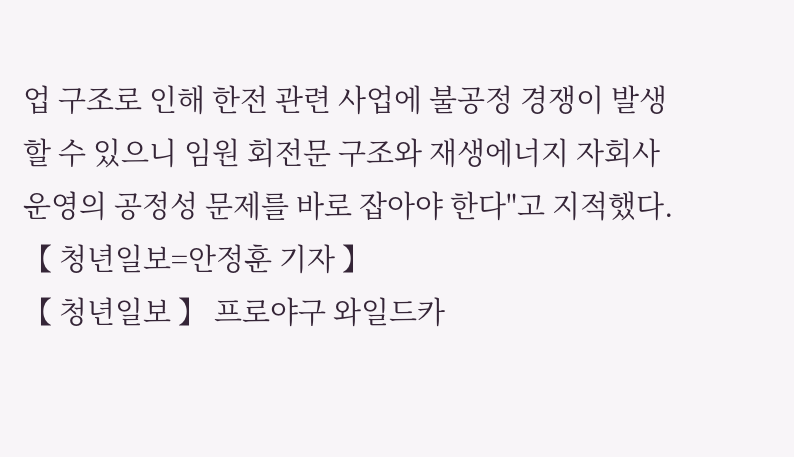업 구조로 인해 한전 관련 사업에 불공정 경쟁이 발생할 수 있으니 임원 회전문 구조와 재생에너지 자회사 운영의 공정성 문제를 바로 잡아야 한다"고 지적했다. 【 청년일보=안정훈 기자 】
【 청년일보 】 프로야구 와일드카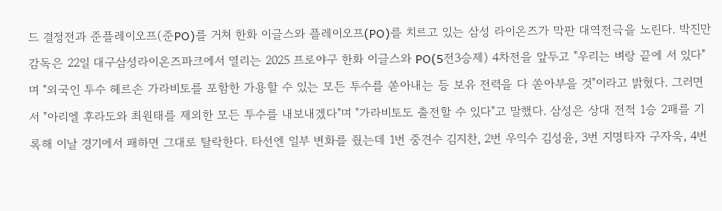드 결정전과 준플레이오프(준PO)를 거쳐 한화 이글스와 플레이오프(PO)를 치르고 있는 삼성 라이온즈가 막판 대역전극을 노린다. 박진만 감독은 22일 대구삼성라이온즈파크에서 열리는 2025 프로야구 한화 이글스와 PO(5전3승제) 4차전을 앞두고 "우리는 벼랑 끝에 서 있다"며 "외국인 투수 헤르손 가라비토를 포함한 가용할 수 있는 모든 투수를 쏟아내는 등 보유 전력을 다 쏟아부을 것"이라고 밝혔다. 그러면서 "아리엘 후라도와 최원태를 제외한 모든 투수를 내보내겠다"며 "가라비토도 출전할 수 있다"고 말했다. 삼성은 상대 전적 1승 2패를 기록해 이날 경기에서 패하면 그대로 탈락한다. 타선엔 일부 변화를 줬는데 1번 중견수 김지찬, 2번 우익수 김성윤, 3번 지명타자 구자욱, 4번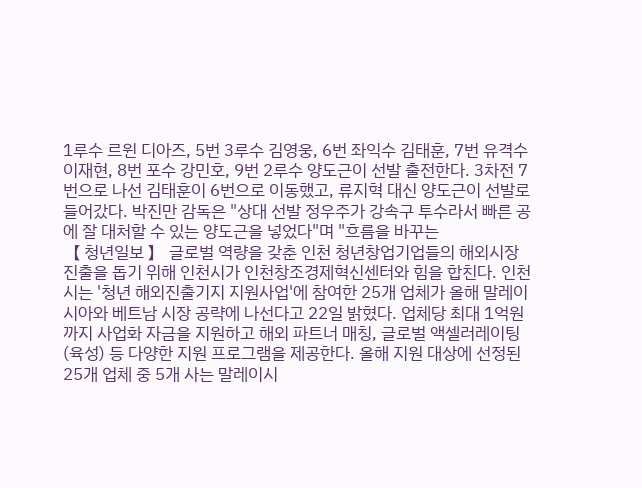1루수 르윈 디아즈, 5번 3루수 김영웅, 6번 좌익수 김태훈, 7번 유격수 이재현, 8번 포수 강민호, 9번 2루수 양도근이 선발 출전한다. 3차전 7번으로 나선 김태훈이 6번으로 이동했고, 류지혁 대신 양도근이 선발로 들어갔다. 박진만 감독은 "상대 선발 정우주가 강속구 투수라서 빠른 공에 잘 대처할 수 있는 양도근을 넣었다"며 "흐름을 바꾸는
【 청년일보 】 글로벌 역량을 갖춘 인천 청년창업기업들의 해외시장 진출을 돕기 위해 인천시가 인천창조경제혁신센터와 힘을 합친다. 인천시는 '청년 해외진출기지 지원사업'에 참여한 25개 업체가 올해 말레이시아와 베트남 시장 공략에 나선다고 22일 밝혔다. 업체당 최대 1억원까지 사업화 자금을 지원하고 해외 파트너 매칭, 글로벌 액셀러레이팅(육성) 등 다양한 지원 프로그램을 제공한다. 올해 지원 대상에 선정된 25개 업체 중 5개 사는 말레이시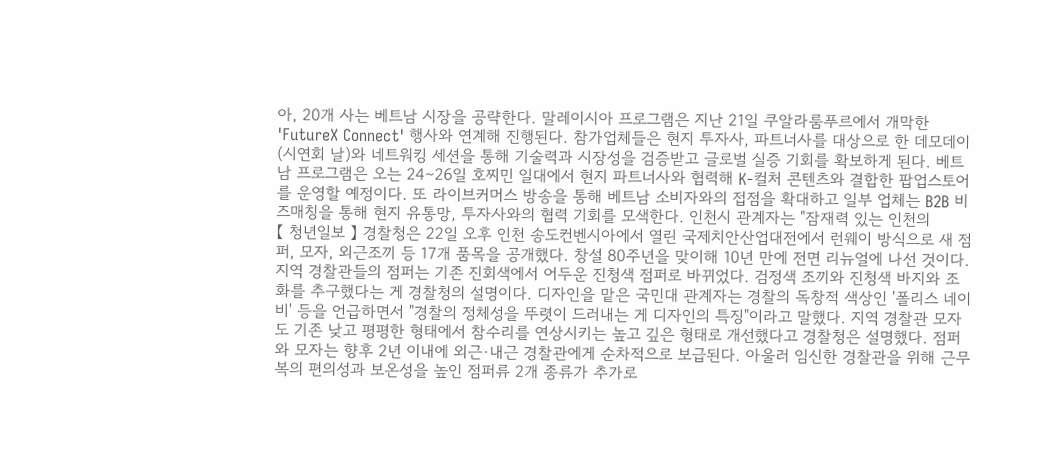아, 20개 사는 베트남 시장을 공략한다. 말레이시아 프로그램은 지난 21일 쿠알라룸푸르에서 개막한 'FutureX Connect' 행사와 연계해 진행된다. 참가업체들은 현지 투자사, 파트너사를 대상으로 한 데모데이(시연회 날)와 네트워킹 세션을 통해 기술력과 시장성을 검증받고 글로벌 실증 기회를 확보하게 된다. 베트남 프로그램은 오는 24∼26일 호찌민 일대에서 현지 파트너사와 협력해 K-컬처 콘텐츠와 결합한 팝업스토어를 운영할 예정이다. 또 라이브커머스 방송을 통해 베트남 소비자와의 접점을 확대하고 일부 업체는 B2B 비즈매칭을 통해 현지 유통망, 투자사와의 협력 기회를 모색한다. 인천시 관계자는 "잠재력 있는 인천의
【 청년일보 】 경찰청은 22일 오후 인천 송도컨벤시아에서 열린 국제치안산업대전에서 런웨이 방식으로 새 점퍼, 모자, 외근조끼 등 17개 품목을 공개했다. 창설 80주년을 맞이해 10년 만에 전면 리뉴얼에 나선 것이다. 지역 경찰관들의 점퍼는 기존 진회색에서 어두운 진청색 점퍼로 바뀌었다. 검정색 조끼와 진청색 바지와 조화를 추구했다는 게 경찰청의 설명이다. 디자인을 맡은 국민대 관계자는 경찰의 독창적 색상인 '폴리스 네이비' 등을 언급하면서 "경찰의 정체성을 뚜렷이 드러내는 게 디자인의 특징"이라고 말했다. 지역 경찰관 모자도 기존 낮고 평평한 형태에서 참수리를 연상시키는 높고 깊은 형태로 개선했다고 경찰청은 설명했다. 점퍼와 모자는 향후 2년 이내에 외근·내근 경찰관에게 순차적으로 보급된다. 아울러 임신한 경찰관을 위해 근무복의 편의성과 보온성을 높인 점퍼류 2개 종류가 추가로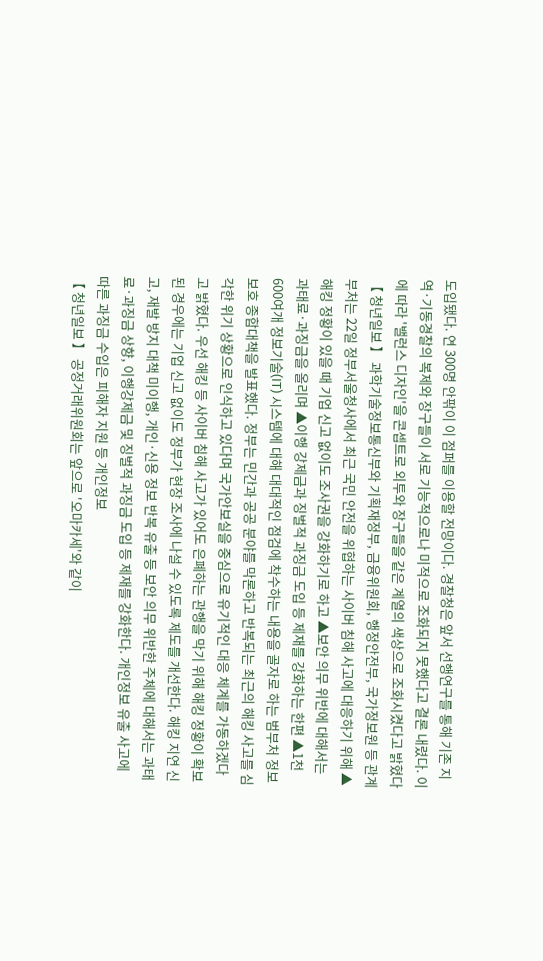도입됐다. 연 300명 안팎이 이 점퍼를 이용할 전망이다. 경찰청은 앞서 선행연구를 통해 기존 지역·기동경찰의 복제와 장구들이 서로 기능적으로나 미적으로 조화되지 못했다고 결론 내렸다. 이에 따라 '밸런스 디자인'을 콘셉트로 외투와 장구들을 같은 계열의 색상으로 조화시켰다고 밝혔다
【 청년일보 】 과학기술정보통신부와 기획재정부, 금융위원회, 행정안전부, 국가정보원 등 관계부처는 22일 정부서울청사에서 최근 국민 안전을 위협하는 사이버 침해 사고에 대응하기 위해 ▲해킹 정황이 있을 때 기업 신고 없이도 조사권을 강화하기로 하고 ▲보안 의무 위반에 대해서는 과태료·과징금을 올리며 ▲이행 강제금과 징벌적 과징금 도입 등 제재를 강화하는 한편 ▲1천600여개 정보기술(IT) 시스템에 대해 대대적인 점검에 착수하는 내용을 골자로 하는 범부처 정보보호 종합대책을 발표했다. 정부는 민간과 공공 분야를 막론하고 반복되는 최근의 해킹 사고를 심각한 위기 상황으로 인식하고 있다며 국가안보실을 중심으로 유기적인 대응 체계를 가동하겠다고 밝혔다. 우선 해킹 등 사이버 침해 사고가 있어도 은폐하는 관행을 막기 위해 해킹 정황이 확보된 경우에는 기업 신고 없이도 정부가 현장 조사에 나설 수 있도록 제도를 개선한다. 해킹 지연 신고, 재발 방지 대책 미이행, 개인·신용 정보 반복 유출 등 보안 의무 위반한 주체에 대해서는 과태료·과징금 상향, 이행강제금 및 징벌적 과징금 도입 등 제재를 강화한다. 개인정보 유출 사고에 따른 과징금 수입은 피해자 지원 등 개인정보
【 청년일보 】 공정거래위원회는 앞으로 '오마카세'와 같이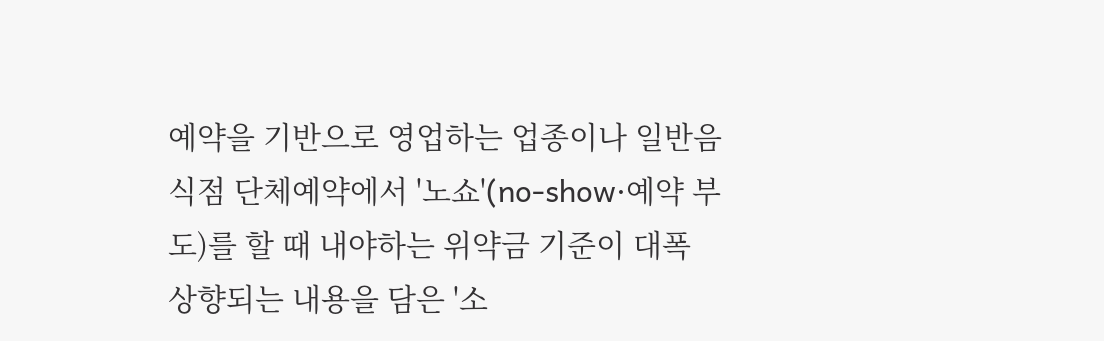예약을 기반으로 영업하는 업종이나 일반음식점 단체예약에서 '노쇼'(no-show·예약 부도)를 할 때 내야하는 위약금 기준이 대폭 상향되는 내용을 담은 '소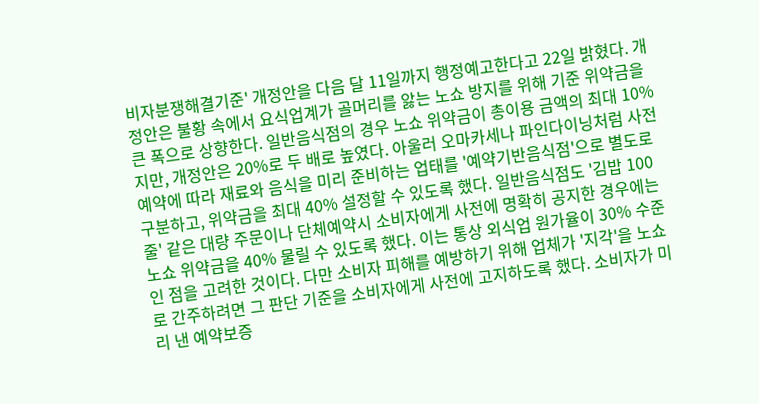비자분쟁해결기준' 개정안을 다음 달 11일까지 행정예고한다고 22일 밝혔다. 개정안은 불황 속에서 요식업계가 골머리를 앓는 노쇼 방지를 위해 기준 위약금을 큰 폭으로 상향한다. 일반음식점의 경우 노쇼 위약금이 총이용 금액의 최대 10%지만, 개정안은 20%로 두 배로 높였다. 아울러 오마카세나 파인다이닝처럼 사전 예약에 따라 재료와 음식을 미리 준비하는 업태를 '예약기반음식점'으로 별도로 구분하고, 위약금을 최대 40% 설정할 수 있도록 했다. 일반음식점도 '김밥 100줄' 같은 대량 주문이나 단체예약시 소비자에게 사전에 명확히 공지한 경우에는 노쇼 위약금을 40% 물릴 수 있도록 했다. 이는 통상 외식업 원가율이 30% 수준인 점을 고려한 것이다. 다만 소비자 피해를 예방하기 위해 업체가 '지각'을 노쇼로 간주하려면 그 판단 기준을 소비자에게 사전에 고지하도록 했다. 소비자가 미리 낸 예약보증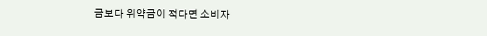금보다 위약금이 적다면 소비자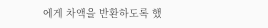에게 차액을 반환하도록 했